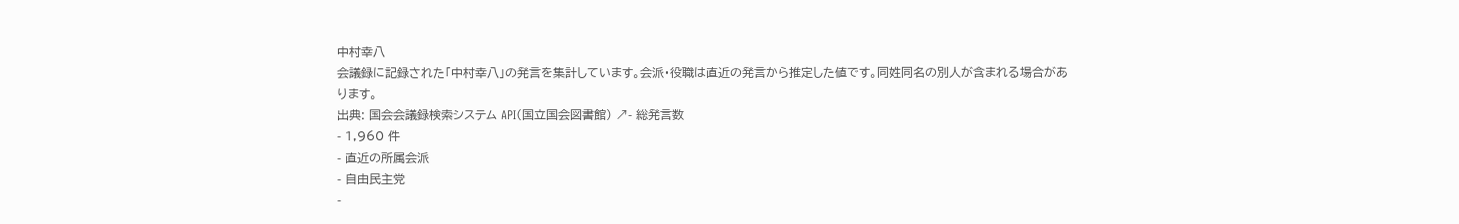中村幸八
会議録に記録された「中村幸八」の発言を集計しています。会派・役職は直近の発言から推定した値です。同姓同名の別人が含まれる場合があります。
出典: 国会会議録検索システム API(国立国会図書館) ↗- 総発言数
- 1,960 件
- 直近の所属会派
- 自由民主党
-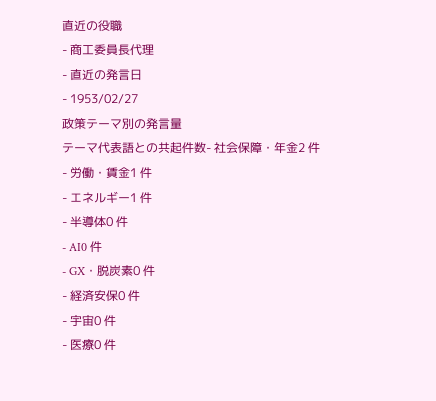直近の役職
- 商工委員長代理
- 直近の発言日
- 1953/02/27
政策テーマ別の発言量
テーマ代表語との共起件数- 社会保障・年金2 件
- 労働・賃金1 件
- エネルギー1 件
- 半導体0 件
- AI0 件
- GX・脱炭素0 件
- 経済安保0 件
- 宇宙0 件
- 医療0 件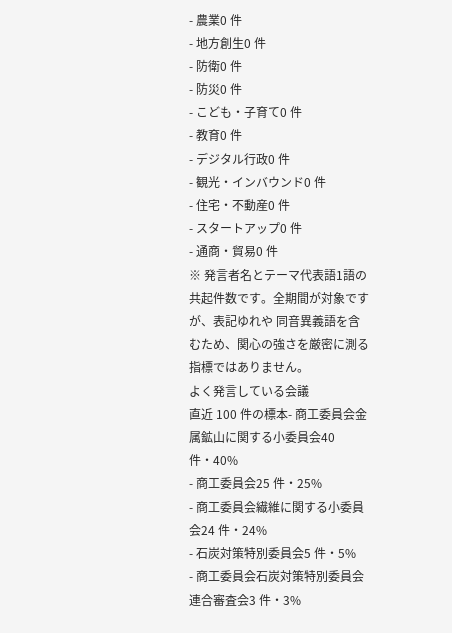- 農業0 件
- 地方創生0 件
- 防衛0 件
- 防災0 件
- こども・子育て0 件
- 教育0 件
- デジタル行政0 件
- 観光・インバウンド0 件
- 住宅・不動産0 件
- スタートアップ0 件
- 通商・貿易0 件
※ 発言者名とテーマ代表語1語の共起件数です。全期間が対象ですが、表記ゆれや 同音異義語を含むため、関心の強さを厳密に測る指標ではありません。
よく発言している会議
直近 100 件の標本- 商工委員会金属鉱山に関する小委員会40 件・40%
- 商工委員会25 件・25%
- 商工委員会繊維に関する小委員会24 件・24%
- 石炭対策特別委員会5 件・5%
- 商工委員会石炭対策特別委員会連合審査会3 件・3%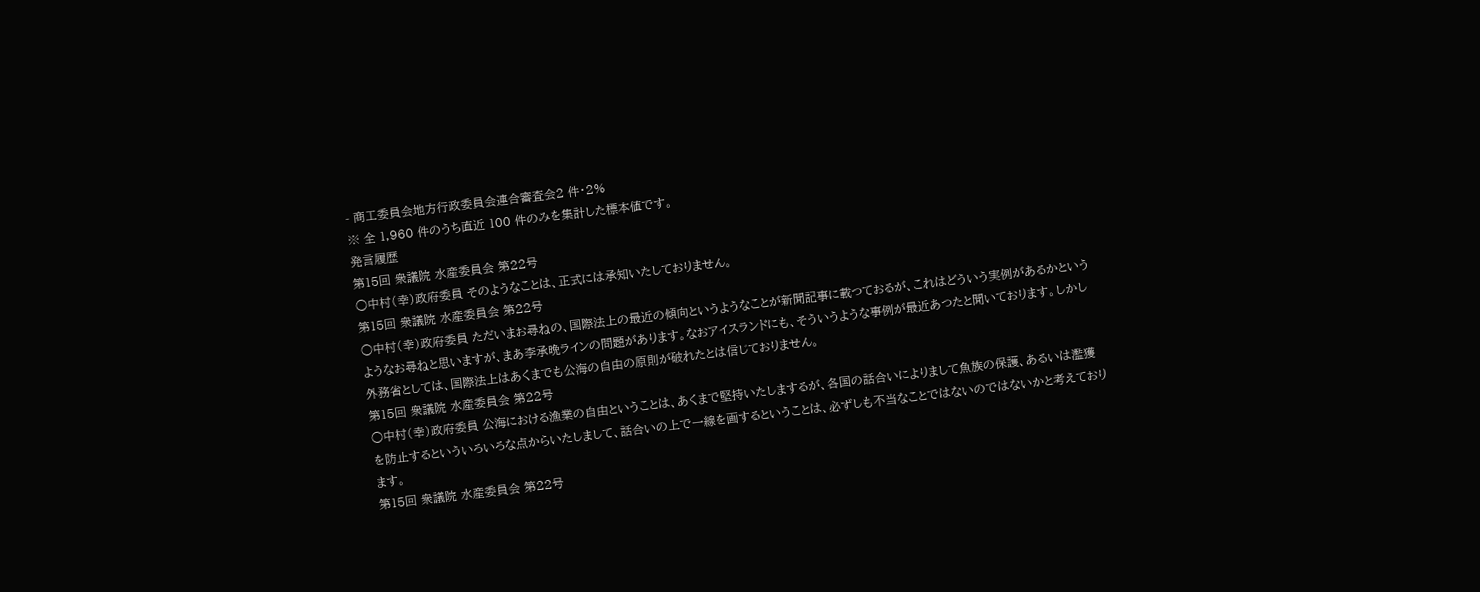- 商工委員会地方行政委員会連合審査会2 件・2%
※ 全 1,960 件のうち直近 100 件のみを集計した標本値です。
発言履歴
第15回 衆議院 水産委員会 第22号
○中村(幸)政府委員 そのようなことは、正式には承知いたしておりません。
第15回 衆議院 水産委員会 第22号
○中村(幸)政府委員 ただいまお尋ねの、国際法上の最近の傾向というようなことが新聞記事に載つておるが、これはどういう実例があるかというようなお尋ねと思いますが、まあ李承晩ラインの問題があります。なおアイスランドにも、そういうような事例が最近あつたと聞いております。しかし外務省としては、国際法上はあくまでも公海の自由の原則が破れたとは信じておりません。
第15回 衆議院 水産委員会 第22号
○中村(幸)政府委員 公海における漁業の自由ということは、あくまで堅持いたしまするが、各国の話合いによりまして魚族の保護、あるいは濫獲を防止するといういろいろな点からいたしまして、話合いの上で一線を画するということは、必ずしも不当なことではないのではないかと考えております。
第15回 衆議院 水産委員会 第22号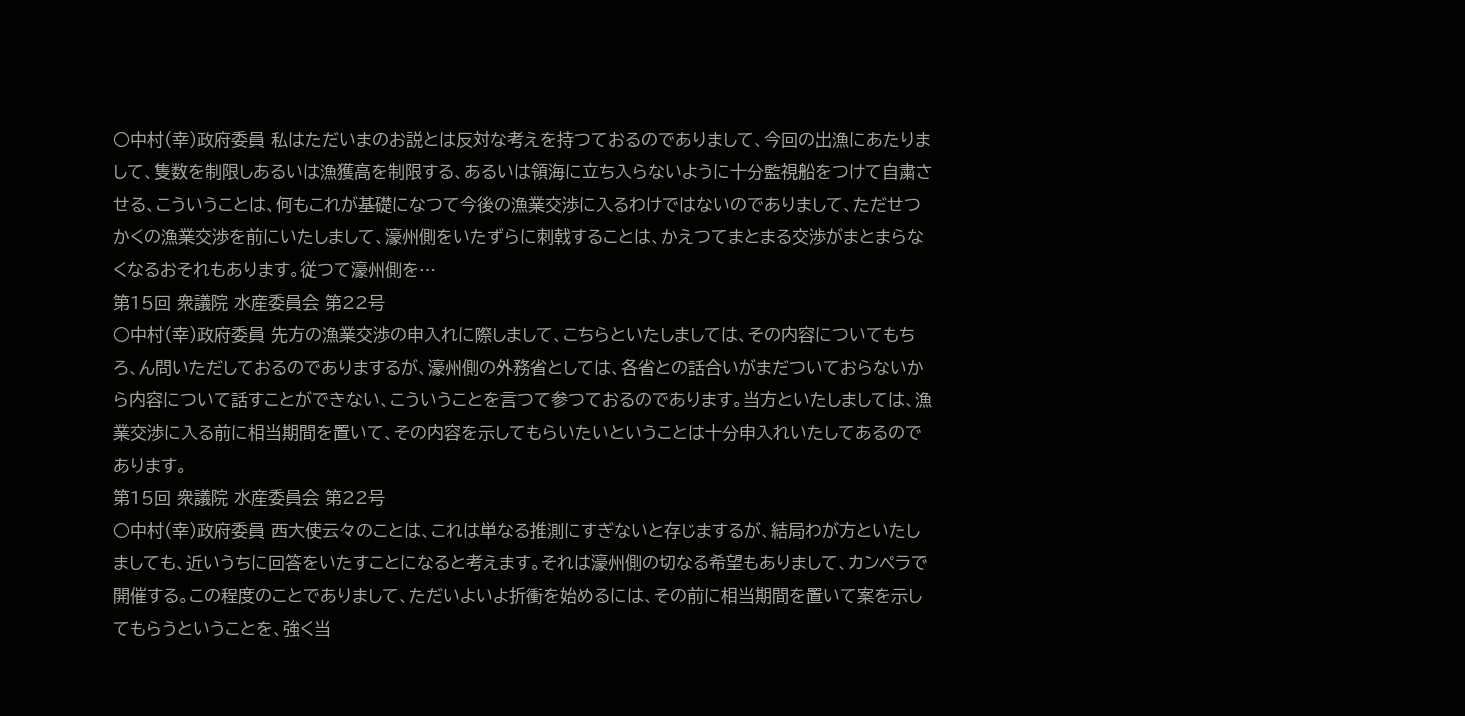○中村(幸)政府委員 私はただいまのお説とは反対な考えを持つておるのでありまして、今回の出漁にあたりまして、隻数を制限しあるいは漁獲高を制限する、あるいは領海に立ち入らないように十分監視船をつけて自粛させる、こういうことは、何もこれが基礎になつて今後の漁業交渉に入るわけではないのでありまして、ただせつかくの漁業交渉を前にいたしまして、濠州側をいたずらに刺戟することは、かえつてまとまる交渉がまとまらなくなるおそれもあります。従つて濠州側を…
第15回 衆議院 水産委員会 第22号
○中村(幸)政府委員 先方の漁業交渉の申入れに際しまして、こちらといたしましては、その内容についてもちろ、ん問いただしておるのでありまするが、濠州側の外務省としては、各省との話合いがまだついておらないから内容について話すことができない、こういうことを言つて参つておるのであります。当方といたしましては、漁業交渉に入る前に相当期間を置いて、その内容を示してもらいたいということは十分申入れいたしてあるのであります。
第15回 衆議院 水産委員会 第22号
○中村(幸)政府委員 西大使云々のことは、これは単なる推測にすぎないと存じまするが、結局わが方といたしましても、近いうちに回答をいたすことになると考えます。それは濠州側の切なる希望もありまして、カンペラで開催する。この程度のことでありまして、ただいよいよ折衝を始めるには、その前に相当期間を置いて案を示してもらうということを、強く当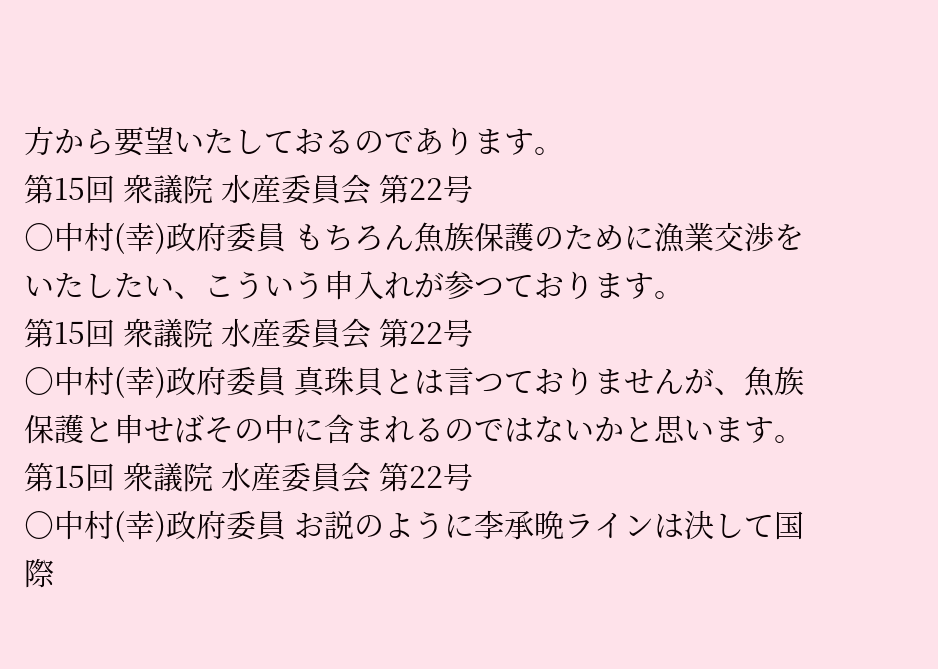方から要望いたしておるのであります。
第15回 衆議院 水産委員会 第22号
○中村(幸)政府委員 もちろん魚族保護のために漁業交渉をいたしたい、こういう申入れが参つております。
第15回 衆議院 水産委員会 第22号
○中村(幸)政府委員 真珠貝とは言つておりませんが、魚族保護と申せばその中に含まれるのではないかと思います。
第15回 衆議院 水産委員会 第22号
○中村(幸)政府委員 お説のように李承晩ラインは決して国際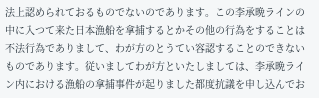法上認められておるものでないのであります。この李承晩ラインの中に入つて来た日本漁船を拿捕するとかその他の行為をすることは不法行為でありまして、わが方のとうてい容認することのできないものであります。従いましてわが方といたしましては、李承晩ライン内における漁船の拿捕事件が起りました都度抗議を申し込んでお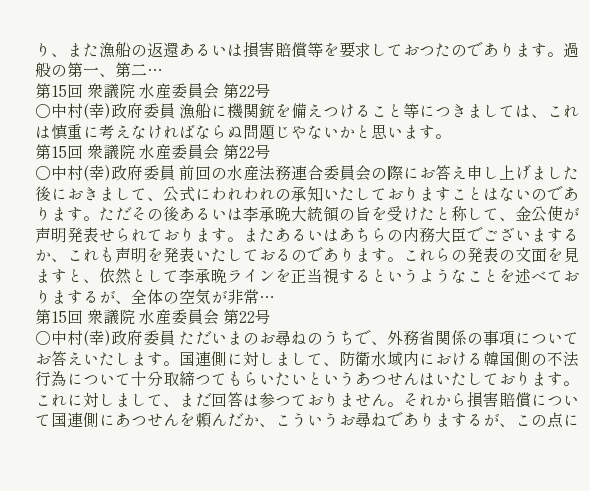り、また漁船の返還あるいは損害賠償等を要求しておつたのであります。過般の第一、第二…
第15回 衆議院 水産委員会 第22号
○中村(幸)政府委員 漁船に機関銃を備えつけること等につきましては、これは慎重に考えなければならぬ問題じやないかと思います。
第15回 衆議院 水産委員会 第22号
○中村(幸)政府委員 前回の水産法務連合委員会の際にお答え申し上げました後におきまして、公式にわれわれの承知いたしておりますことはないのであります。ただその後あるいは李承晩大統領の旨を受けたと称して、金公使が声明発表せられております。またあるいはあちらの内務大臣でございまするか、これも声明を発表いたしておるのであります。これらの発表の文面を見ますと、依然として李承晩ラインを正当視するというようなことを述べておりまするが、全体の空気が非常…
第15回 衆議院 水産委員会 第22号
○中村(幸)政府委員 ただいまのお尋ねのうちで、外務省関係の事項についてお答えいたします。国連側に対しまして、防衛水域内における韓国側の不法行為について十分取締つてもらいたいというあつせんはいたしております。これに対しまして、まだ回答は参つておりません。それから損害賠償について国連側にあつせんを頼んだか、こういうお尋ねでありまするが、この点に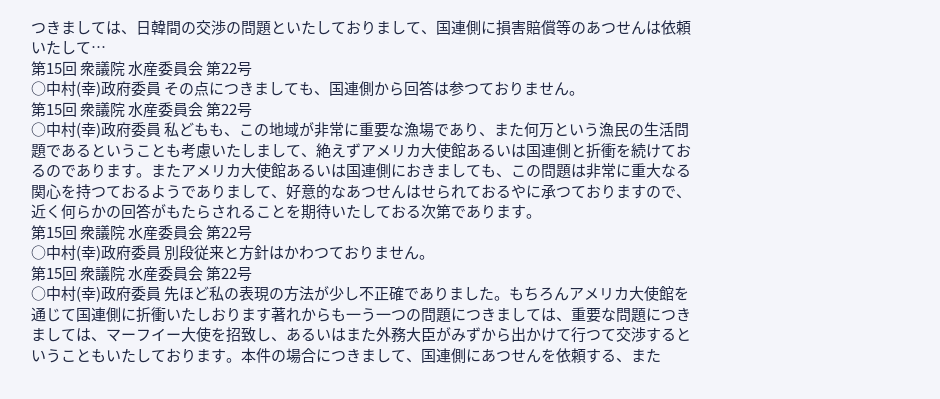つきましては、日韓間の交渉の問題といたしておりまして、国連側に損害賠償等のあつせんは依頼いたして…
第15回 衆議院 水産委員会 第22号
○中村(幸)政府委員 その点につきましても、国連側から回答は参つておりません。
第15回 衆議院 水産委員会 第22号
○中村(幸)政府委員 私どもも、この地域が非常に重要な漁場であり、また何万という漁民の生活問題であるということも考慮いたしまして、絶えずアメリカ大使館あるいは国連側と折衝を続けておるのであります。またアメリカ大使館あるいは国連側におきましても、この問題は非常に重大なる関心を持つておるようでありまして、好意的なあつせんはせられておるやに承つておりますので、近く何らかの回答がもたらされることを期待いたしておる次第であります。
第15回 衆議院 水産委員会 第22号
○中村(幸)政府委員 別段従来と方針はかわつておりません。
第15回 衆議院 水産委員会 第22号
○中村(幸)政府委員 先ほど私の表現の方法が少し不正確でありました。もちろんアメリカ大使館を通じて国連側に折衝いたしおります著れからも一う一つの問題につきましては、重要な問題につきましては、マーフイー大使を招致し、あるいはまた外務大臣がみずから出かけて行つて交渉するということもいたしております。本件の場合につきまして、国連側にあつせんを依頼する、また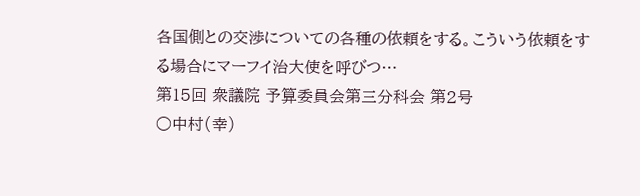各国側との交渉についての各種の依頼をする。こういう依頼をする場合にマーフイ治大使を呼びつ…
第15回 衆議院 予算委員会第三分科会 第2号
○中村(幸)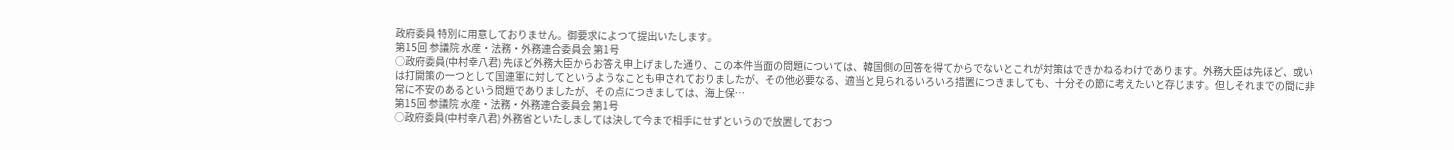政府委員 特別に用意しておりません。御要求によつて提出いたします。
第15回 参議院 水産・法務・外務連合委員会 第1号
○政府委員(中村幸八君) 先ほど外務大臣からお答え申上げました通り、この本件当面の問題については、韓国側の回答を得てからでないとこれが対策はできかねるわけであります。外務大臣は先ほど、或いは打開策の一つとして国連軍に対してというようなことも申されておりましたが、その他必要なる、適当と見られるいろいろ措置につきましても、十分その節に考えたいと存じます。但しそれまでの間に非常に不安のあるという問題でありましたが、その点につきましては、海上保…
第15回 参議院 水産・法務・外務連合委員会 第1号
○政府委員(中村幸八君) 外務省といたしましては決して今まで相手にせずというので放置しておつ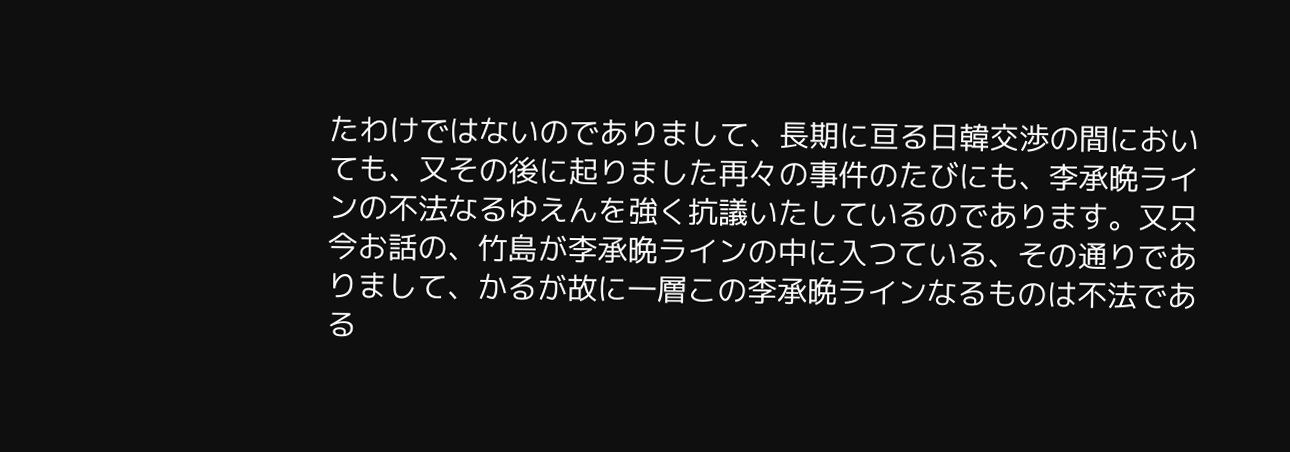たわけではないのでありまして、長期に亘る日韓交渉の間においても、又その後に起りました再々の事件のたびにも、李承晩ラインの不法なるゆえんを強く抗議いたしているのであります。又只今お話の、竹島が李承晩ラインの中に入つている、その通りでありまして、かるが故に一層この李承晩ラインなるものは不法である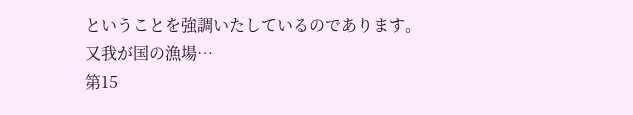ということを強調いたしているのであります。又我が国の漁場…
第15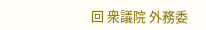回 衆議院 外務委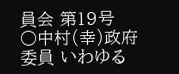員会 第19号
○中村(幸)政府委員 いわゆる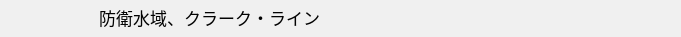防衛水域、クラーク・ライン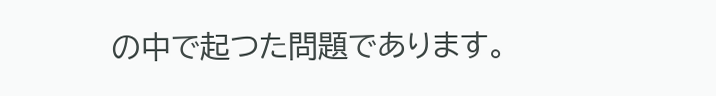の中で起つた問題であります。